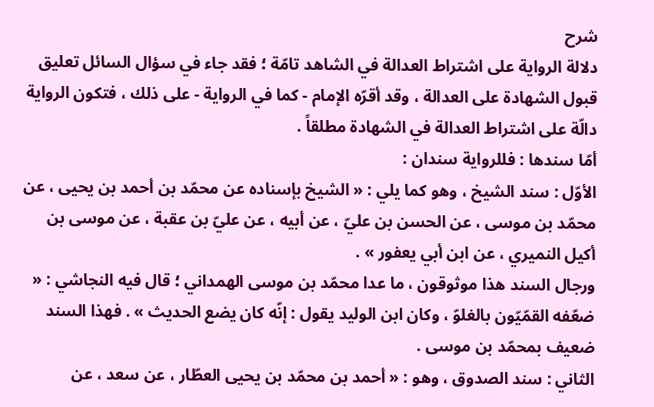شرح
دلالة الرواية على اشتراط العدالة في الشاهد تامّة ؛ فقد جاء في سؤال السائل تعليق قبول الشهادة على العدالة ، وقد أقرّه الإمام - كما في الرواية - على ذلك ، فتكون الرواية دالّة على اشتراط العدالة في الشهادة مطلقاً .
أمّا سندها : فللرواية سندان :
الأوّل : سند الشيخ ، وهو كما يلي : « الشيخ بإسناده عن محمّد بن أحمد بن يحيى ، عن محمّد بن موسى ، عن الحسن بن عليّ ، عن أبيه ، عن عليّ بن عقبة ، عن موسى بن أكيل النميري ، عن ابن أبي يعفور » .
ورجال السند هذا موثوقون ، ما عدا محمّد بن موسى الهمداني ؛ قال فيه النجاشي : « ضعّفه القمّيّون بالغلوّ ، وكان ابن الوليد يقول : إنّه كان يضع الحديث » . فهذا السند ضعيف بمحمّد بن موسى .
الثاني : سند الصدوق ، وهو : « أحمد بن محمّد بن يحيى العطّار ، عن سعد ، عن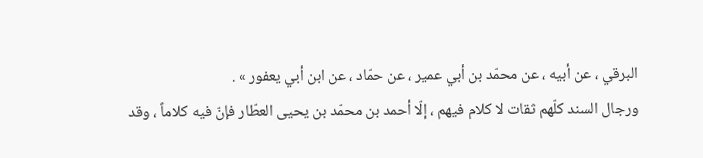البرقي ، عن أبيه ، عن محمّد بن أبي عمير ، عن حمّاد ، عن ابن أبي يعفور » .
ورجال السند كلّهم ثقات لا كلام فيهم ، إلّا أحمد بن محمّد بن يحيى العطّار فإنّ فيه كلاماً ، وقد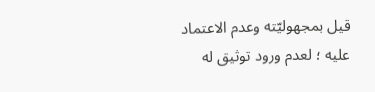قيل بمجهوليّته وعدم الاعتماد عليه ؛ لعدم ورود توثيق له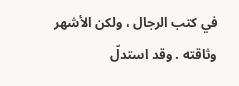في كتب الرجال ، ولكن الأشهر وثاقته . وقد استدلّ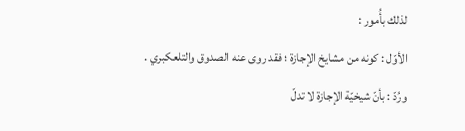لذلك بأُمور :
الأوّل : كونه من مشايخ الإجازة ؛ فقد روى عنه الصدوق والتلعكبري .
ورُدّ : بأنّ شيخيّة الإجازة لا تدلّ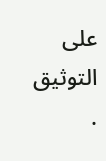على التوثيق .